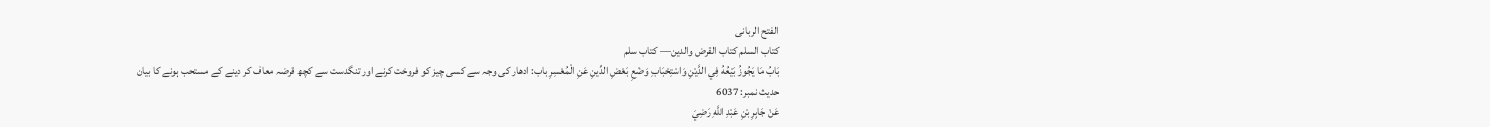الفتح الربانی
كتاب السلم كتاب القرض والدين— کتاب سلم
بَابُ مَا يَجُوزُ بَيْعُهُ فِي الدَّيْنِ وَاسْتِحْبَابِ وَضْعِ بَعْضِ الدِّينِ عَنِ الْمُعْسِرِ باب: ادھار کی وجہ سے کسی چیز کو فروخت کرنے اور تنگدست سے کچھ قرضہ معاف کر دینے کے مستحب ہونے کا بیان
حدیث نمبر: 6037
عَنْ جَابِرِ بْنِ عَبْدِ اللَّهِ رَضِيَ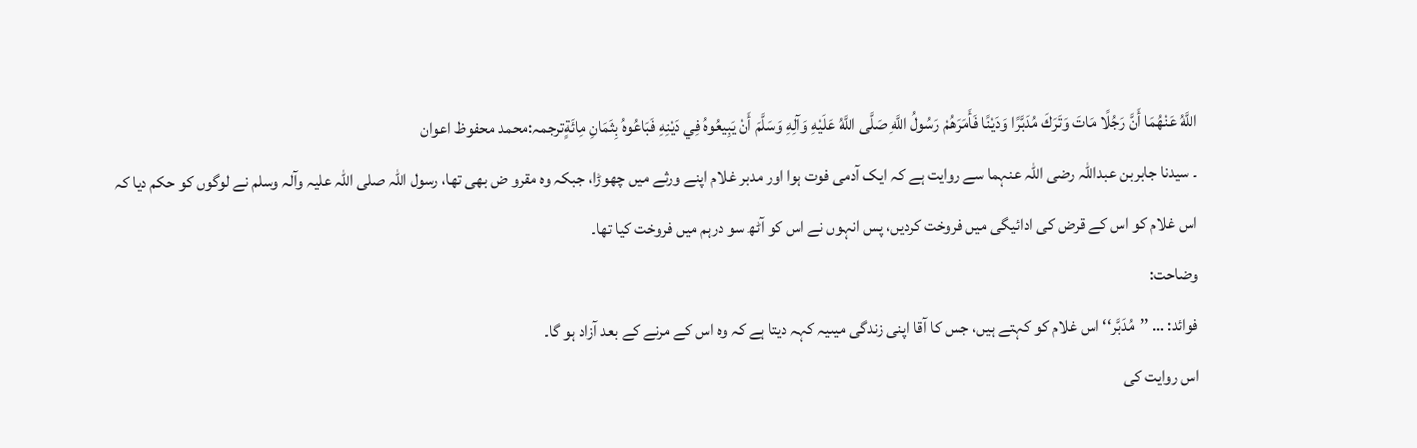اللَّهُ عَنْهُمَا أَنَّ رَجُلًا مَاتَ وَتَرَكَ مُدَبَّرًا وَدَيْنًا فَأَمَرَهُمْ رَسُولُ اللَّهِ صَلَّى اللَّهُ عَلَيْهِ وَآلِهِ وَسَلَّمَ أَنْ يَبِيعُوهُ فِي دَيْنِهِ فَبَاعُوهُ بِثَمَانِ مِائَةٍترجمہ:محمد محفوظ اعوان
۔ سیدنا جابربن عبداللہ رضی اللہ عنہما سے روایت ہے کہ ایک آدمی فوت ہوا اور مدبر غلام اپنے ورثے میں چھوڑا، جبکہ وہ مقرو ض بھی تھا، رسول اللہ صلی اللہ علیہ وآلہ وسلم نے لوگوں کو حکم دیا کہ اس غلام کو اس کے قرض کی ادائیگی میں فروخت کردیں، پس انہوں نے اس کو آٹھ سو درہم میں فروخت کیا تھا۔
وضاحت:
فوائد: … ’’مُدَبَّر‘‘ اس غلام کو کہتے ہیں، جس کا آقا اپنی زندگی میںیہ کہہ دیتا ہے کہ وہ اس کے مرنے کے بعد آزاد ہو گا۔
اس روایت کی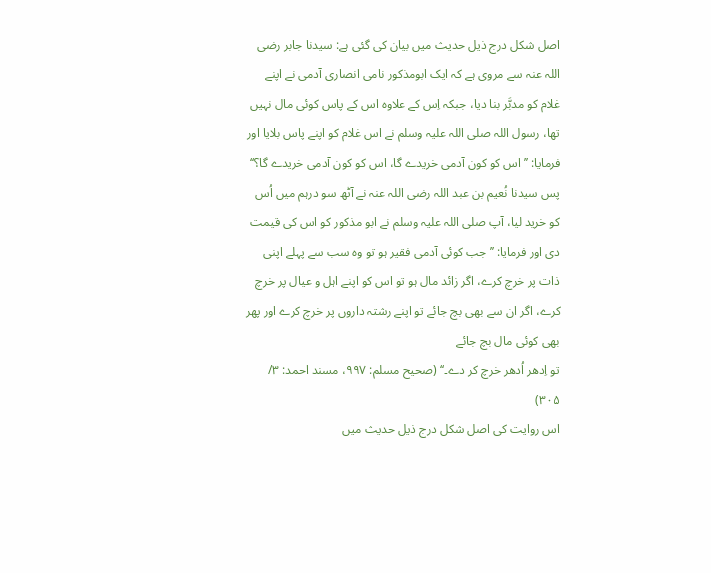اصل شکل درج ذیل حدیث میں بیان کی گئی ہے: سیدنا جابر رضی اللہ عنہ سے مروی ہے کہ ایک ابومذکور نامی انصاری آدمی نے اپنے غلام کو مدبَّر بنا دیا، جبکہ اِس کے علاوہ اس کے پاس کوئی مال نہیں تھا، رسول اللہ صلی اللہ علیہ وسلم نے اس غلام کو اپنے پاس بلایا اور فرمایا: ’’اس کو کون آدمی خریدے گا، اس کو کون آدمی خریدے گا؟‘‘ پس سیدنا نُعیم بن عبد اللہ رضی اللہ عنہ نے آٹھ سو درہم میں اُس کو خرید لیا، آپ صلی اللہ علیہ وسلم نے ابو مذکور کو اس کی قیمت دی اور فرمایا: ’’جب کوئی آدمی فقیر ہو تو وہ سب سے پہلے اپنی ذات پر خرچ کرے، اگر زائد مال ہو تو اس کو اپنے اہل و عیال پر خرچ کرے، اگر ان سے بھی بچ جائے تو اپنے رشتہ داروں پر خرچ کرے اور پھر بھی کوئی مال بچ جائے
تو اِدھر اُدھر خرچ کر دے۔‘‘ (صحیح مسلم: ۹۹۷، مسند احمد: ۳/ ۳۰۵)
اس روایت کی اصل شکل درج ذیل حدیث میں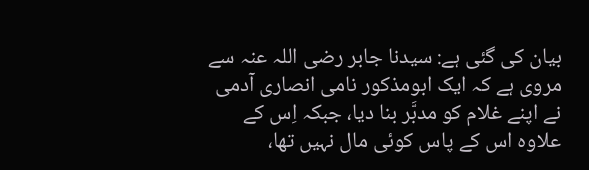بیان کی گئی ہے: سیدنا جابر رضی اللہ عنہ سے مروی ہے کہ ایک ابومذکور نامی انصاری آدمی نے اپنے غلام کو مدبَّر بنا دیا، جبکہ اِس کے علاوہ اس کے پاس کوئی مال نہیں تھا،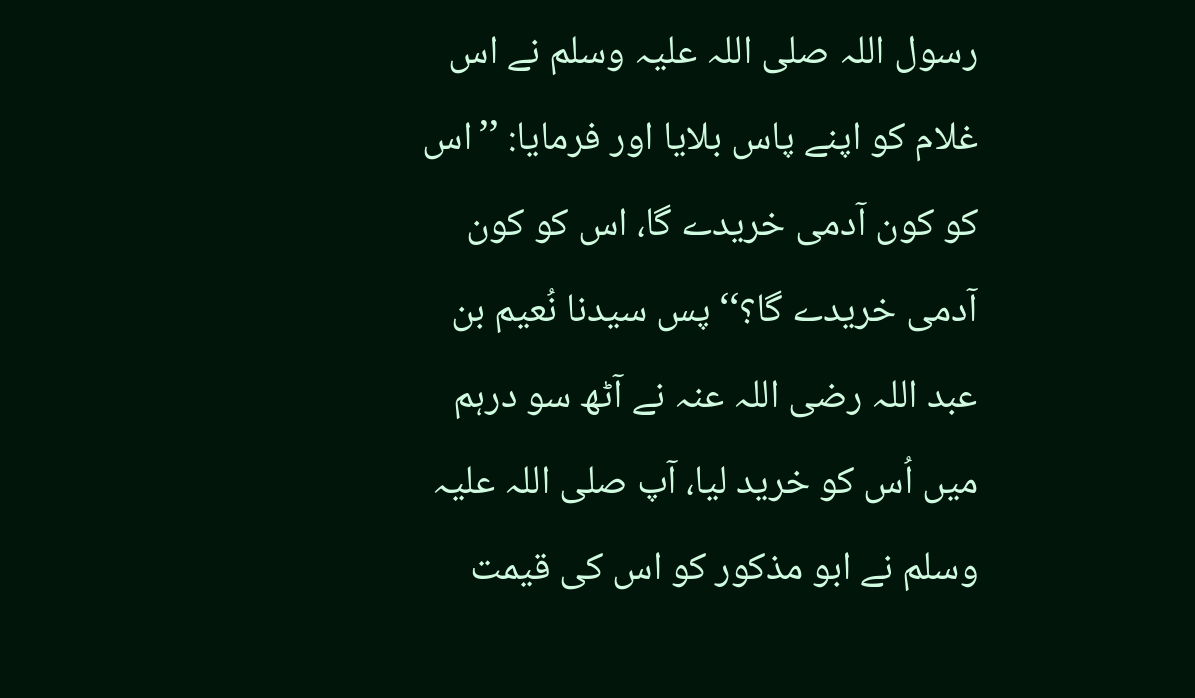رسول اللہ صلی اللہ علیہ وسلم نے اس غلام کو اپنے پاس بلایا اور فرمایا: ’’اس کو کون آدمی خریدے گا، اس کو کون آدمی خریدے گا؟‘‘ پس سیدنا نُعیم بن عبد اللہ رضی اللہ عنہ نے آٹھ سو درہم میں اُس کو خرید لیا، آپ صلی اللہ علیہ وسلم نے ابو مذکور کو اس کی قیمت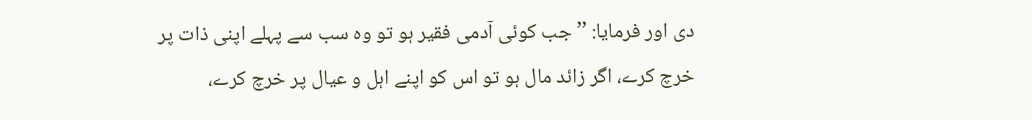دی اور فرمایا: ’’جب کوئی آدمی فقیر ہو تو وہ سب سے پہلے اپنی ذات پر خرچ کرے، اگر زائد مال ہو تو اس کو اپنے اہل و عیال پر خرچ کرے،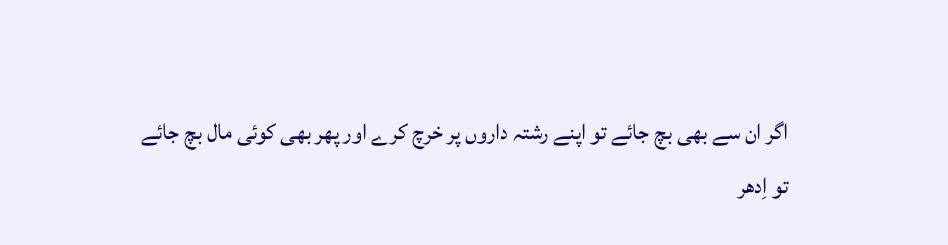اگر ان سے بھی بچ جائے تو اپنے رشتہ داروں پر خرچ کرے اور پھر بھی کوئی مال بچ جائے
تو اِدھر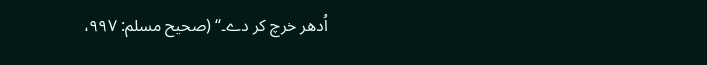اُدھر خرچ کر دے۔‘‘ (صحیح مسلم: ۹۹۷،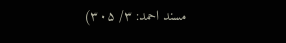مسند احمد: ۳/ ۳۰۵)